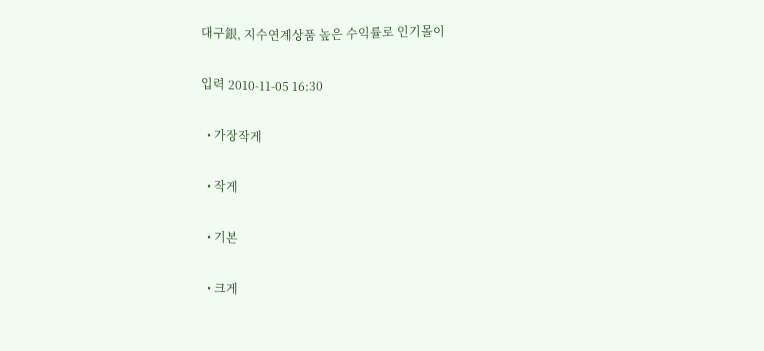대구銀, 지수연계상품 높은 수익률로 인기몰이

입력 2010-11-05 16:30

  • 가장작게

  • 작게

  • 기본

  • 크게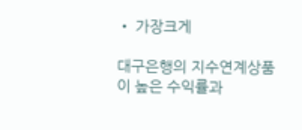• 가장크게

대구은행의 지수연계상품이 높은 수익률과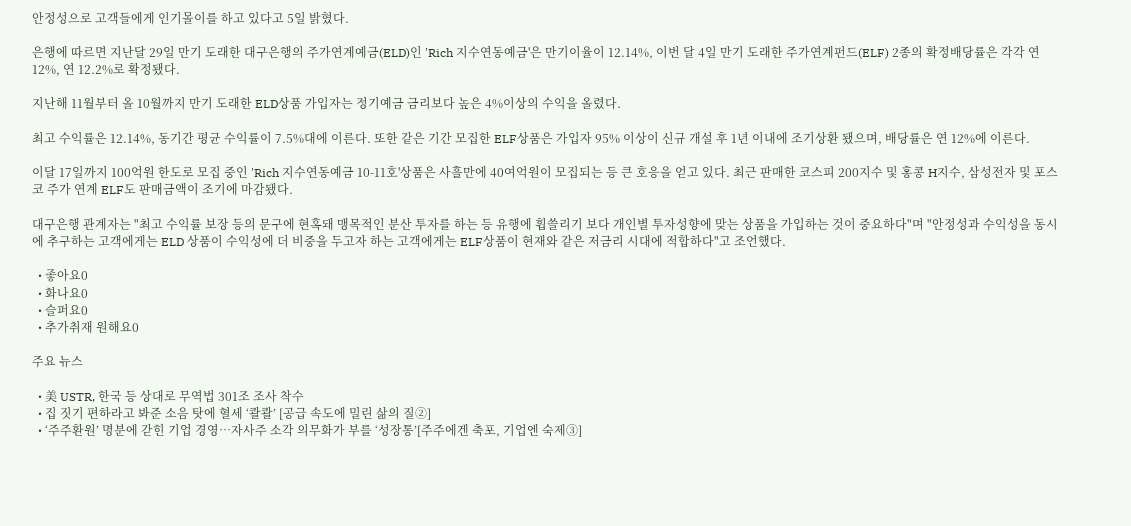안정성으로 고객들에게 인기몰이를 하고 있다고 5일 밝혔다.

은행에 따르면 지난달 29일 만기 도래한 대구은행의 주가연계예금(ELD)인 'Rich 지수연동예금'은 만기이율이 12.14%, 이번 달 4일 만기 도래한 주가연계펀드(ELF) 2종의 확정배당률은 각각 연 12%, 연 12.2%로 확정됐다.

지난해 11월부터 올 10월까지 만기 도래한 ELD상품 가입자는 정기예금 금리보다 높은 4%이상의 수익을 올렸다.

최고 수익률은 12.14%, 동기간 평균 수익률이 7.5%대에 이른다. 또한 같은 기간 모집한 ELF상품은 가입자 95% 이상이 신규 개설 후 1년 이내에 조기상환 됐으며, 배당률은 연 12%에 이른다.

이달 17일까지 100억원 한도로 모집 중인 'Rich 지수연동예금 10-11호'상품은 사흘만에 40여억원이 모집되는 등 큰 호응을 얻고 있다. 최근 판매한 코스피 200지수 및 홍콩 H지수, 삼성전자 및 포스코 주가 연계 ELF도 판매금액이 조기에 마감됐다.

대구은행 관계자는 "최고 수익률 보장 등의 문구에 현혹돼 맹목적인 분산 투자를 하는 등 유행에 휩쓸리기 보다 개인별 투자성향에 맞는 상품을 가입하는 것이 중요하다"며 "안정성과 수익성을 동시에 추구하는 고객에게는 ELD 상품이 수익성에 더 비중을 두고자 하는 고객에게는 ELF상품이 현재와 같은 저금리 시대에 적합하다"고 조언했다.

  • 좋아요0
  • 화나요0
  • 슬퍼요0
  • 추가취재 원해요0

주요 뉴스

  • 美 USTR, 한국 등 상대로 무역법 301조 조사 착수
  • 집 짓기 편하라고 봐준 소음 탓에 혈세 ‘콸콸’ [공급 속도에 밀린 삶의 질②]
  • ‘주주환원’ 명분에 갇힌 기업 경영…자사주 소각 의무화가 부를 ‘성장통’[주주에겐 축포, 기업엔 숙제③]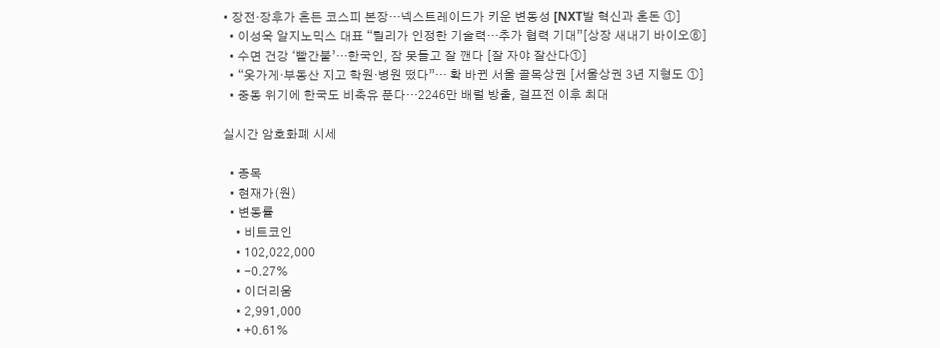• 장전·장후가 흔든 코스피 본장…넥스트레이드가 키운 변동성 [NXT발 혁신과 혼돈 ①]
  • 이성욱 알지노믹스 대표 “릴리가 인정한 기술력…추가 협력 기대”[상장 새내기 바이오⑥]
  • 수면 건강 ‘빨간불’…한국인, 잠 못들고 잘 깬다 [잘 자야 잘산다①]
  • “옷가게·부동산 지고 학원·병원 떴다”… 확 바뀐 서울 골목상권 [서울상권 3년 지형도 ①]
  • 중동 위기에 한국도 비축유 푼다…2246만 배럴 방출, 걸프전 이후 최대

실시간 암호화폐 시세

  • 종목
  • 현재가(원)
  • 변동률
    • 비트코인
    • 102,022,000
    • -0.27%
    • 이더리움
    • 2,991,000
    • +0.61%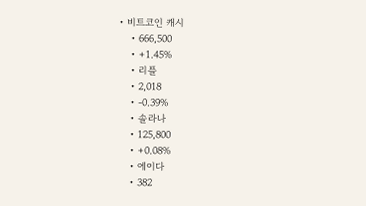• 비트코인 캐시
    • 666,500
    • +1.45%
    • 리플
    • 2,018
    • -0.39%
    • 솔라나
    • 125,800
    • +0.08%
    • 에이다
    • 382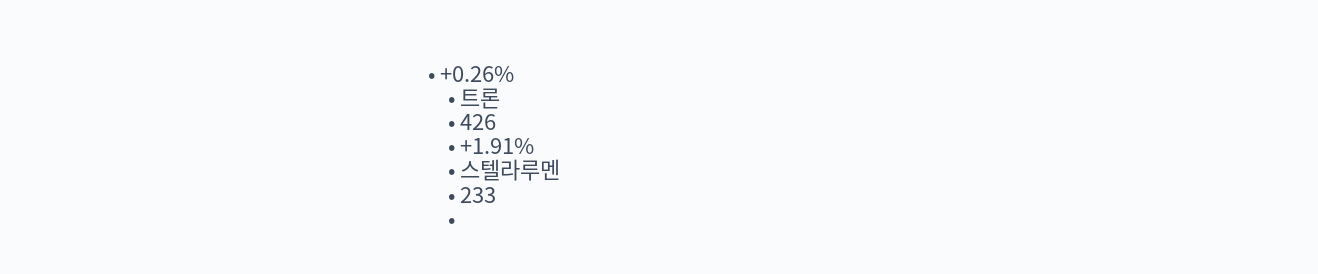• +0.26%
    • 트론
    • 426
    • +1.91%
    • 스텔라루멘
    • 233
    •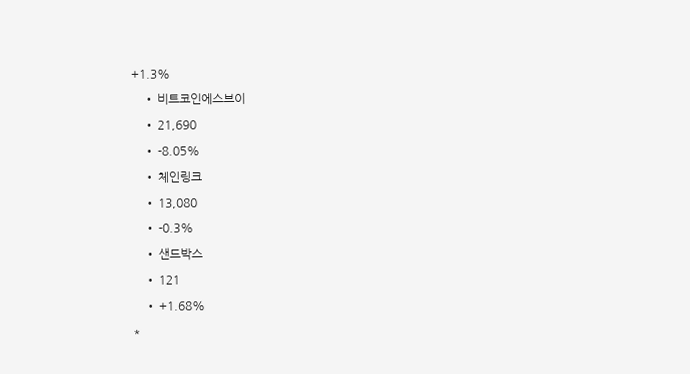+1.3%
    • 비트코인에스브이
    • 21,690
    • -8.05%
    • 체인링크
    • 13,080
    • -0.3%
    • 샌드박스
    • 121
    • +1.68%
*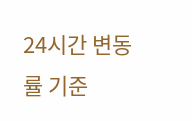24시간 변동률 기준